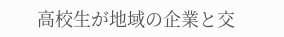高校生が地域の企業と交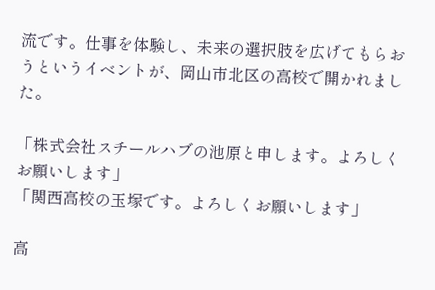流です。仕事を体験し、未来の選択肢を広げてもらおうというイベントが、岡山市北区の高校で開かれました。

「株式会社スチールハブの池原と申します。よろしくお願いします」
「関西高校の玉塚です。よろしくお願いします」

高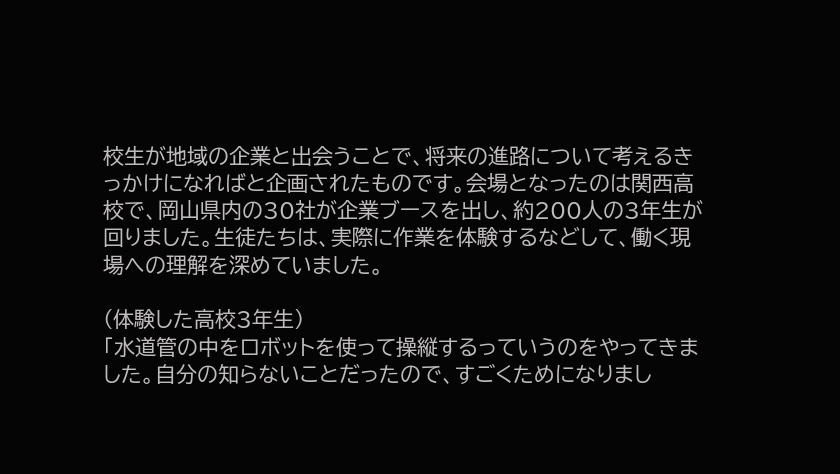校生が地域の企業と出会うことで、将来の進路について考えるきっかけになればと企画されたものです。会場となったのは関西高校で、岡山県内の30社が企業ブースを出し、約200人の3年生が回りました。生徒たちは、実際に作業を体験するなどして、働く現場への理解を深めていました。

(体験した高校3年生)
「水道管の中をロボットを使って操縦するっていうのをやってきました。自分の知らないことだったので、すごくためになりまし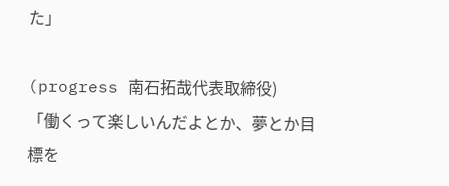た」

(progress 南石拓哉代表取締役)
「働くって楽しいんだよとか、夢とか目標を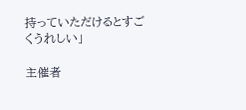持っていただけるとすごくうれしい」

主催者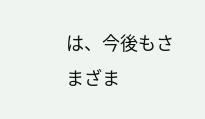は、今後もさまざま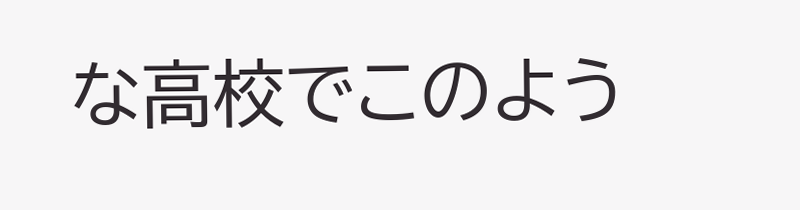な高校でこのよう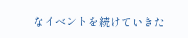なイベントを続けていきた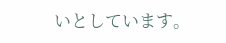いとしています。